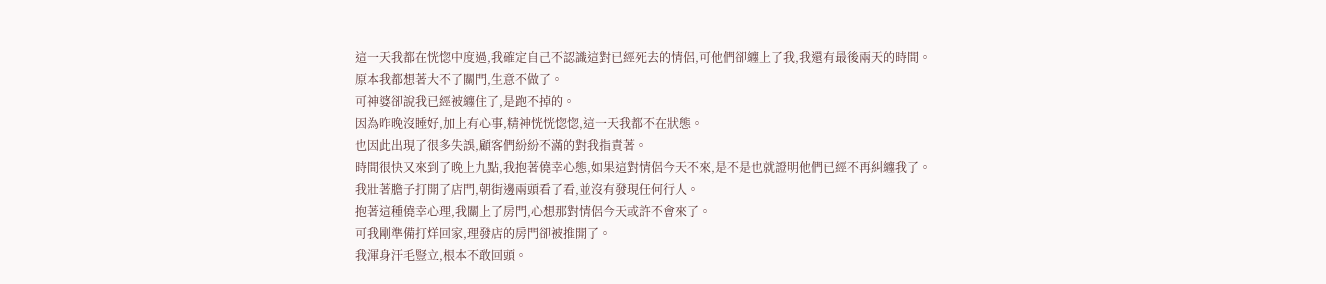這一天我都在恍惚中度過,我確定自己不認識這對已經死去的情侶,可他們卻纏上了我,我還有最後兩天的時間。
原本我都想著大不了關門,生意不做了。
可神婆卻說我已經被纏住了,是跑不掉的。
因為昨晚沒睡好,加上有心事,精神恍恍惚惚,這一天我都不在狀態。
也因此出現了很多失誤,顧客們紛紛不滿的對我指責著。
時間很快又來到了晚上九點,我抱著僥幸心態,如果這對情侶今天不來,是不是也就證明他們已經不再糾纏我了。
我壯著膽子打開了店門,朝街邊兩頭看了看,並沒有發現任何行人。
抱著這種僥幸心理,我關上了房門,心想那對情侶今天或許不會來了。
可我剛準備打烊回家,理發店的房門卻被推開了。
我渾身汗毛豎立,根本不敢回頭。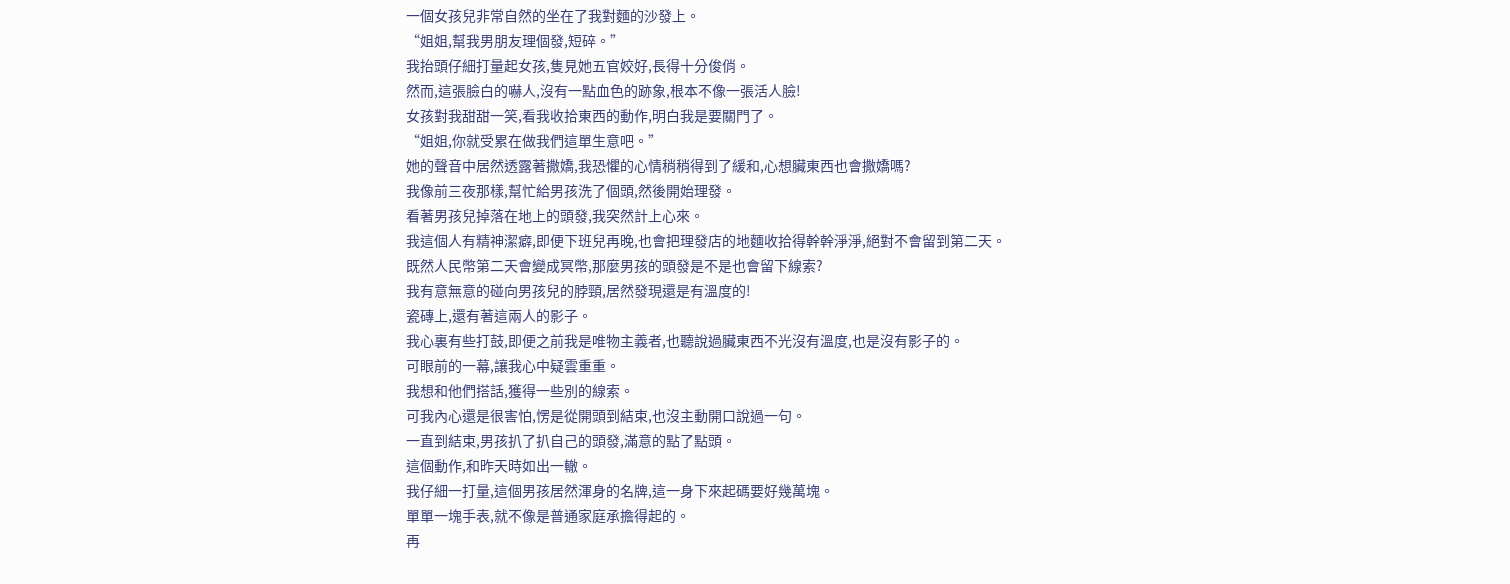一個女孩兒非常自然的坐在了我對麵的沙發上。
“姐姐,幫我男朋友理個發,短碎。”
我抬頭仔細打量起女孩,隻見她五官姣好,長得十分俊俏。
然而,這張臉白的嚇人,沒有一點血色的跡象,根本不像一張活人臉!
女孩對我甜甜一笑,看我收拾東西的動作,明白我是要關門了。
“姐姐,你就受累在做我們這單生意吧。”
她的聲音中居然透露著撒嬌,我恐懼的心情稍稍得到了緩和,心想臟東西也會撒嬌嗎?
我像前三夜那樣,幫忙給男孩洗了個頭,然後開始理發。
看著男孩兒掉落在地上的頭發,我突然計上心來。
我這個人有精神潔癖,即便下班兒再晚,也會把理發店的地麵收拾得幹幹淨淨,絕對不會留到第二天。
既然人民幣第二天會變成冥幣,那麼男孩的頭發是不是也會留下線索?
我有意無意的碰向男孩兒的脖頸,居然發現還是有溫度的!
瓷磚上,還有著這兩人的影子。
我心裏有些打鼓,即便之前我是唯物主義者,也聽說過臟東西不光沒有溫度,也是沒有影子的。
可眼前的一幕,讓我心中疑雲重重。
我想和他們搭話,獲得一些別的線索。
可我內心還是很害怕,愣是從開頭到結束,也沒主動開口說過一句。
一直到結束,男孩扒了扒自己的頭發,滿意的點了點頭。
這個動作,和昨天時如出一轍。
我仔細一打量,這個男孩居然渾身的名牌,這一身下來起碼要好幾萬塊。
單單一塊手表,就不像是普通家庭承擔得起的。
再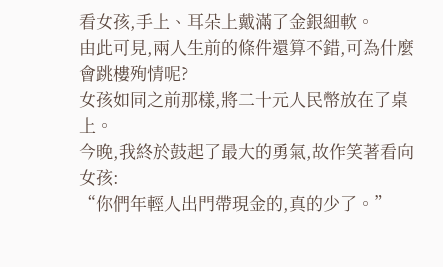看女孩,手上、耳朵上戴滿了金銀細軟。
由此可見,兩人生前的條件還算不錯,可為什麼會跳樓殉情呢?
女孩如同之前那樣,將二十元人民幣放在了桌上。
今晚,我終於鼓起了最大的勇氣,故作笑著看向女孩:
“你們年輕人出門帶現金的,真的少了。”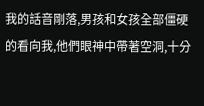我的話音剛落,男孩和女孩全部僵硬的看向我,他們眼神中帶著空洞,十分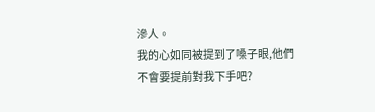滲人。
我的心如同被提到了嗓子眼,他們不會要提前對我下手吧?